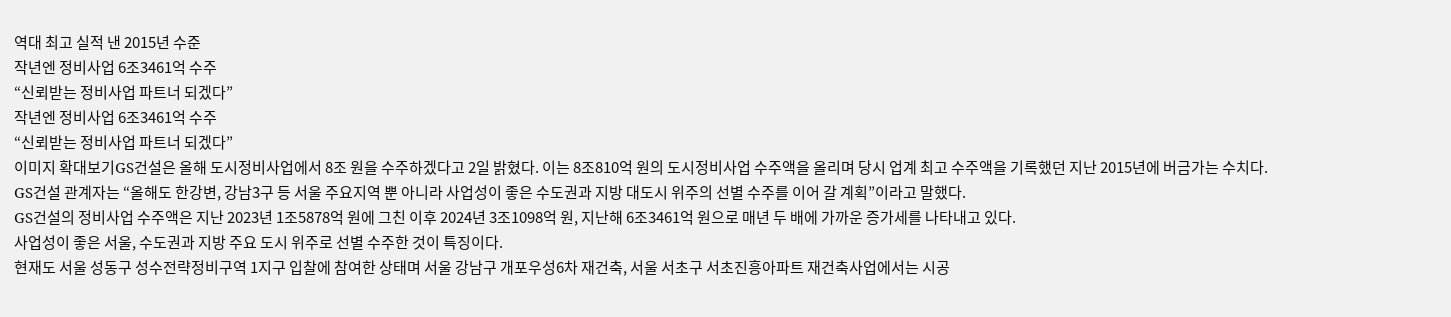역대 최고 실적 낸 2015년 수준
작년엔 정비사업 6조3461억 수주
“신뢰받는 정비사업 파트너 되겠다”
작년엔 정비사업 6조3461억 수주
“신뢰받는 정비사업 파트너 되겠다”
이미지 확대보기GS건설은 올해 도시정비사업에서 8조 원을 수주하겠다고 2일 밝혔다. 이는 8조810억 원의 도시정비사업 수주액을 올리며 당시 업계 최고 수주액을 기록했던 지난 2015년에 버금가는 수치다.
GS건설 관계자는 “올해도 한강변, 강남3구 등 서울 주요지역 뿐 아니라 사업성이 좋은 수도권과 지방 대도시 위주의 선별 수주를 이어 갈 계획”이라고 말했다.
GS건설의 정비사업 수주액은 지난 2023년 1조5878억 원에 그친 이후 2024년 3조1098억 원, 지난해 6조3461억 원으로 매년 두 배에 가까운 증가세를 나타내고 있다.
사업성이 좋은 서울, 수도권과 지방 주요 도시 위주로 선별 수주한 것이 특징이다.
현재도 서울 성동구 성수전략정비구역 1지구 입찰에 참여한 상태며 서울 강남구 개포우성6차 재건축, 서울 서초구 서초진흥아파트 재건축사업에서는 시공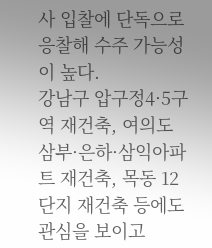사 입찰에 단독으로 응찰해 수주 가능성이 높다.
강남구 압구정4·5구역 재건축, 여의도 삼부·은하·삼익아파트 재건축, 목동 12단지 재건축 등에도 관심을 보이고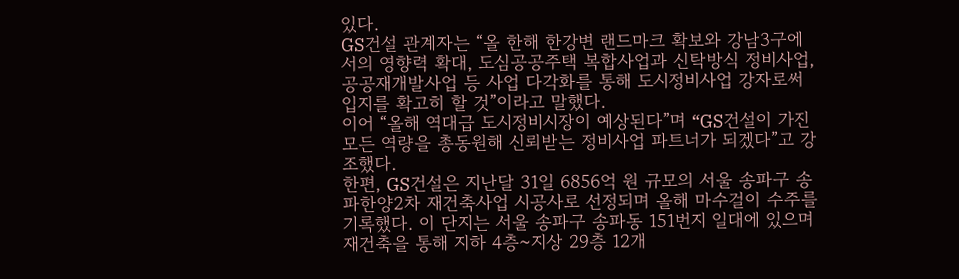있다.
GS건설 관계자는 “올 한해 한강변 랜드마크 확보와 강남3구에서의 영향력 확대, 도심공공주택 복합사업과 신탁방식 정비사업, 공공재개발사업 등 사업 다각화를 통해 도시정비사업 강자로써 입지를 확고히 할 것”이라고 말했다.
이어 “올해 역대급 도시정비시장이 예상된다”며 “GS건설이 가진 모든 역량을 총동원해 신뢰받는 정비사업 파트너가 되겠다”고 강조했다.
한편, GS건설은 지난달 31일 6856억 원 규모의 서울 송파구 송파한양2차 재건축사업 시공사로 선정되며 올해 마수걸이 수주를 기록했다. 이 단지는 서울 송파구 송파동 151번지 일대에 있으며 재건축을 통해 지하 4층~지상 29층 12개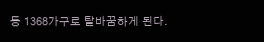동 1368가구로 탈바꿈하게 된다.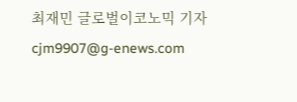최재민 글로벌이코노믹 기자 cjm9907@g-enews.com